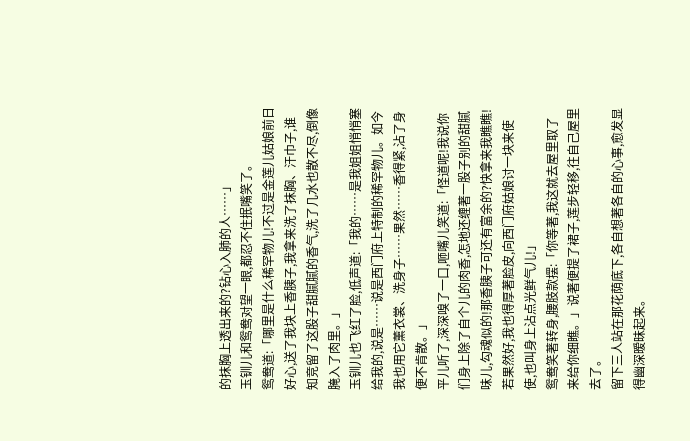的抹胸上透出来的?钻心入肺的人……」
玉钏儿和鸳鸯对望一眼,都忍不住抿嘴笑了。
鸳鸯道:「哪里是什么稀罕物儿!不过是金莲儿姑娘前日好心,送了我块上香胰子,我拿来洗了抹胸、汗巾子,谁知竞留了这股子甜腻腻的香气,洗了几水也散不尽,倒像腌入了肉里。」
玉钏儿也飞红了脸,低声道:「我的……是我姐姐悄悄塞给我的,说是……说是西门府上特制的稀罕物儿。如今我也用它薰衣裳、洗身子……果然……香得紧,沾了身便不肯散。」
平儿听了,深深嗅了一口,咂嘴儿笑道:「怪道呢!我说你们身上除了自个儿的肉香,怎地还缠著一股子别的甜腻味儿,勾魂似的!那香胰子可还有富余的?快拿来我瞧瞧!若果然好,我也得厚著脸皮,向西门府姑娘讨一块来使使,也叫身上沾点光鲜气儿!」
鸳鸯笑著转身,腰肢款摆:「你等著,我这就去屋里取了来给你细瞧。」说著便提了裙子,莲步轻移,往自己屋里去了。
留下三人站在那花荫底下,各自想著各自的心事,愈发显得幽深暧昧起来。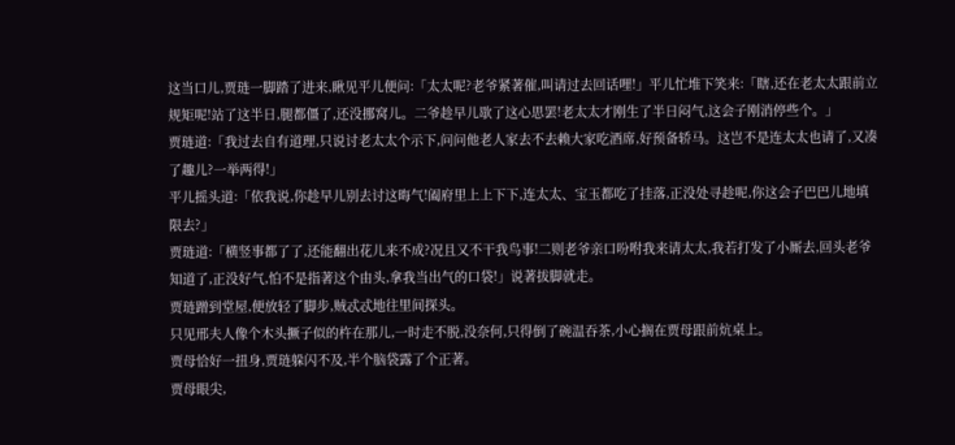这当口儿,贾琏一脚踏了进来,瞅见平儿便问:「太太呢?老爷紧著催,叫请过去回话哩!」平儿忙堆下笑来:「瞎,还在老太太跟前立规矩呢!站了这半日,腿都僵了,还没挪窝儿。二爷趁早儿歇了这心思罢!老太太才刚生了半日闷气,这会子刚消停些个。」
贾琏道:「我过去自有道理,只说讨老太太个示下,问问他老人家去不去赖大家吃酒席,好预备轿马。这岂不是连太太也请了,又凑了趣儿?一举两得!」
平儿摇头道:「依我说,你趁早儿别去讨这晦气!阖府里上上下下,连太太、宝玉都吃了挂落,正没处寻趁呢,你这会子巴巴儿地填限去?」
贾琏道:「横竖事都了了,还能翻出花儿来不成?况且又不干我鸟事!二则老爷亲口吩咐我来请太太,我若打发了小厮去,回头老爷知道了,正没好气,怕不是指著这个由头,拿我当出气的口袋!」说著拔脚就走。
贾琏蹭到堂屋,便放轻了脚步,贼忒忒地往里间探头。
只见邢夫人像个木头撅子似的杵在那儿,一时走不脱,没奈何,只得倒了碗温吞茶,小心搁在贾母跟前炕桌上。
贾母恰好一扭身,贾琏躲闪不及,半个脑袋露了个正著。
贾母眼尖,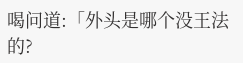喝问道:「外头是哪个没王法的?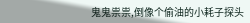鬼鬼祟祟,倒像个偷油的小耗子探头